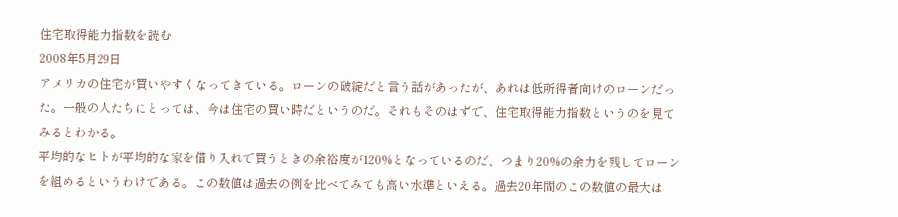住宅取得能力指数を読む
2008年5月29日
アメリカの住宅が買いやすくなってきている。ローンの破綻だと言う話があったが、あれは低所得者向けのローンだった。一般の人たちにとっては、今は住宅の買い時だというのだ。それもそのはずで、住宅取得能力指数というのを見てみるとわかる。
平均的なヒトが平均的な家を借り入れで買うときの余裕度が120%となっているのだ、つまり20%の余力を残してローンを組めるというわけである。この数値は過去の例を比べてみても高い水準といえる。過去20年間のこの数値の最大は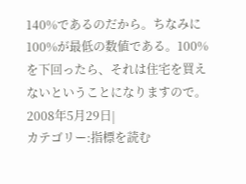140%であるのだから。ちなみに100%が最低の数値である。100%を下回ったら、それは住宅を買えないということになりますので。
2008年5月29日|
カテゴリー:指標を読む